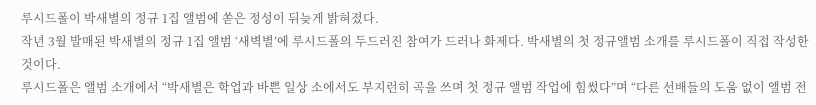루시드폴이 박새별의 정규 1집 앨범에 쏟은 정성이 뒤늦게 밝혀졌다.
작년 3월 발매된 박새별의 정규 1집 앨범 ‘새벽별’에 루시드폴의 두드러진 참여가 드러나 화제다. 박새별의 첫 정규앨범 소개를 루시드폴이 직접 작성한 것이다.
루시드폴은 앨범 소개에서 “박새별은 학업과 바쁜 일상 소에서도 부지런히 곡을 쓰며 첫 정규 앨범 작업에 힘썼다”며 “다른 선배들의 도움 없이 앨범 전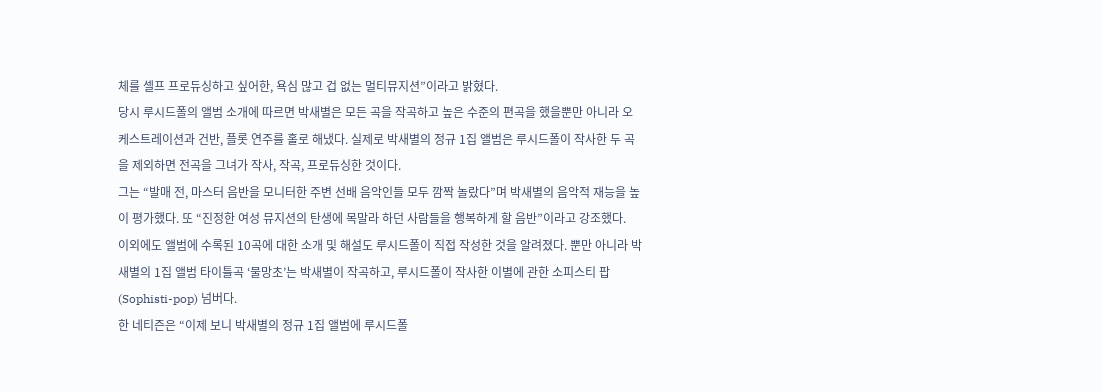체를 셀프 프로듀싱하고 싶어한, 욕심 많고 겁 없는 멀티뮤지션”이라고 밝혔다.
당시 루시드폴의 앨범 소개에 따르면 박새별은 모든 곡을 작곡하고 높은 수준의 편곡을 했을뿐만 아니라 오케스트레이션과 건반, 플롯 연주를 홀로 해냈다. 실제로 박새별의 정규 1집 앨범은 루시드폴이 작사한 두 곡을 제외하면 전곡을 그녀가 작사, 작곡, 프로듀싱한 것이다.
그는 “발매 전, 마스터 음반을 모니터한 주변 선배 음악인들 모두 깜짝 놀랐다”며 박새별의 음악적 재능을 높이 평가했다. 또 “진정한 여성 뮤지션의 탄생에 목말라 하던 사람들을 행복하게 할 음반”이라고 강조했다.
이외에도 앨범에 수록된 10곡에 대한 소개 및 해설도 루시드폴이 직접 작성한 것을 알려졌다. 뿐만 아니라 박새별의 1집 앨범 타이틀곡 ‘물망초’는 박새별이 작곡하고, 루시드폴이 작사한 이별에 관한 소피스티 팝(Sophisti-pop) 넘버다.
한 네티즌은 “이제 보니 박새별의 정규 1집 앨범에 루시드폴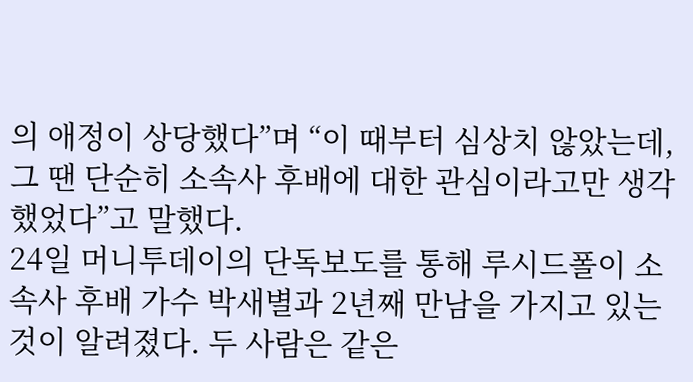의 애정이 상당했다”며 “이 때부터 심상치 않았는데, 그 땐 단순히 소속사 후배에 대한 관심이라고만 생각했었다”고 말했다.
24일 머니투데이의 단독보도를 통해 루시드폴이 소속사 후배 가수 박새별과 2년째 만남을 가지고 있는 것이 알려졌다. 두 사람은 같은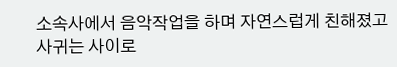소속사에서 음악작업을 하며 자연스럽게 친해졌고 사귀는 사이로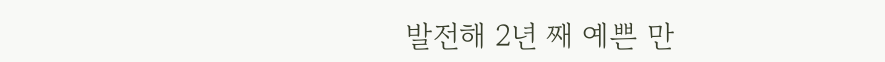발전해 2년 째 예쁜 만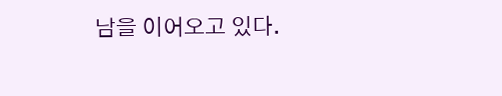남을 이어오고 있다.